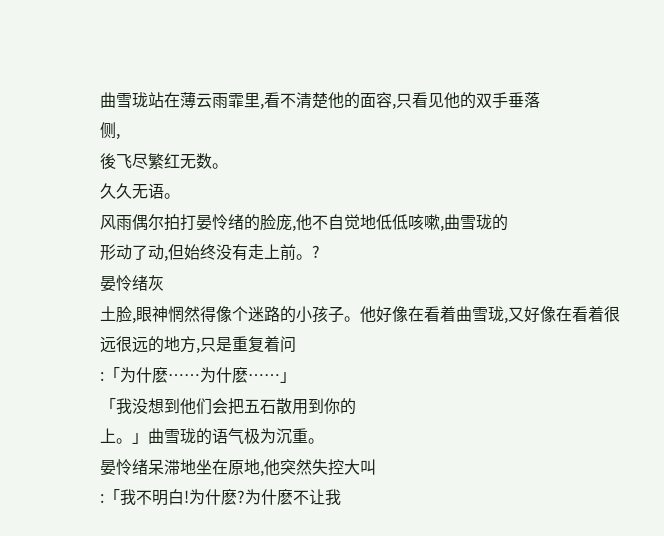曲雪珑站在薄云雨霏里,看不清楚他的面容,只看见他的双手垂落
侧,
後飞尽繁红无数。
久久无语。
风雨偶尔拍打晏怜绪的脸庞,他不自觉地低低咳嗽,曲雪珑的
形动了动,但始终没有走上前。?
晏怜绪灰
土脸,眼神惘然得像个迷路的小孩子。他好像在看着曲雪珑,又好像在看着很远很远的地方,只是重复着问
:「为什麽……为什麽……」
「我没想到他们会把五石散用到你的
上。」曲雪珑的语气极为沉重。
晏怜绪呆滞地坐在原地,他突然失控大叫
:「我不明白!为什麽?为什麽不让我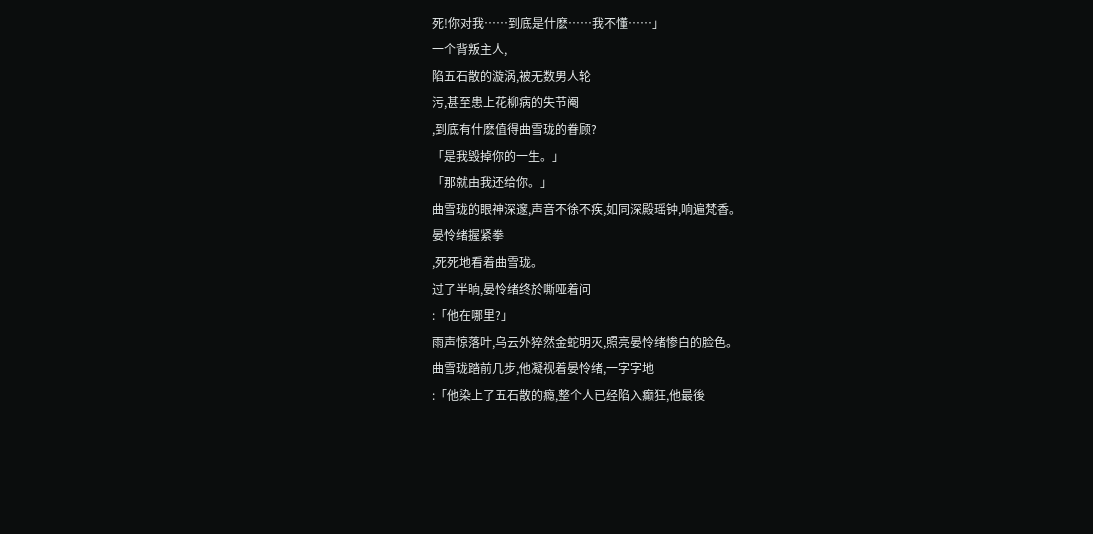死!你对我……到底是什麽……我不懂……」
一个背叛主人,
陷五石散的漩涡,被无数男人轮
污,甚至患上花柳病的失节阉
,到底有什麽值得曲雪珑的眷顾?
「是我毁掉你的一生。」
「那就由我还给你。」
曲雪珑的眼神深邃,声音不徐不疾,如同深殿瑶钟,响遍梵香。
晏怜绪握紧拳
,死死地看着曲雪珑。
过了半晌,晏怜绪终於嘶哑着问
:「他在哪里?」
雨声惊落叶,乌云外猝然金蛇明灭,照亮晏怜绪惨白的脸色。
曲雪珑踏前几步,他凝视着晏怜绪,一字字地
:「他染上了五石散的瘾,整个人已经陷入癫狂,他最後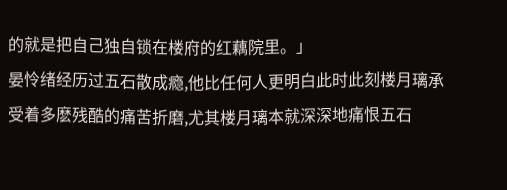的就是把自己独自锁在楼府的红藕院里。」
晏怜绪经历过五石散成瘾,他比任何人更明白此时此刻楼月璃承受着多麽残酷的痛苦折磨,尤其楼月璃本就深深地痛恨五石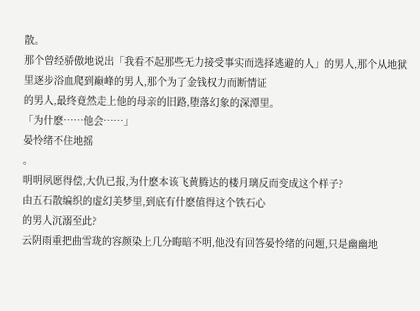散。
那个曾经骄傲地说出「我看不起那些无力接受事实而选择逃避的人」的男人,那个从地狱里逐步浴血爬到巅峰的男人,那个为了金钱权力而断情证
的男人,最终竟然走上他的母亲的旧路,堕落幻象的深潭里。
「为什麽……他会……」
晏怜绪不住地摇
。
明明夙愿得偿,大仇已报,为什麽本该飞黄腾达的楼月璃反而变成这个样子?
由五石散编织的虚幻美梦里,到底有什麽值得这个铁石心
的男人沉溺至此?
云阴雨重把曲雪珑的容颜染上几分晦暗不明,他没有回答晏怜绪的问题,只是幽幽地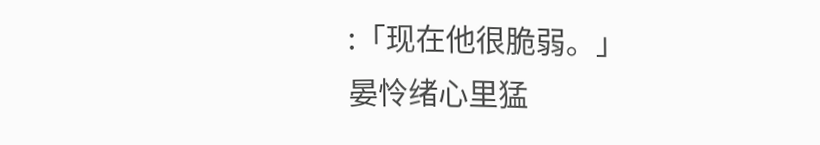:「现在他很脆弱。」
晏怜绪心里猛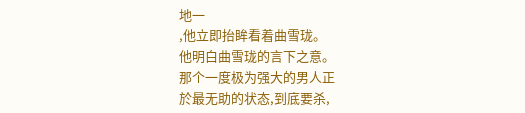地一
,他立即抬眸看着曲雪珑。
他明白曲雪珑的言下之意。
那个一度极为强大的男人正
於最无助的状态,到底要杀,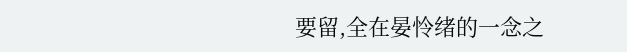要留,全在晏怜绪的一念之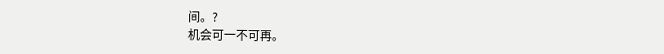间。?
机会可一不可再。